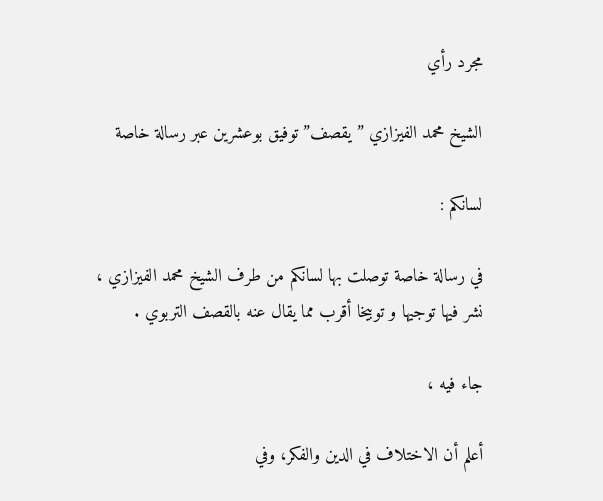مجرد رأي

الشيخ محمد الفيزازي ” يقصف” توفيق بوعشرين عبر رسالة خاصة

لسانكم :

في رسالة خاصة توصلت بها لسانكم من طرف الشيخ محمد الفيزازي ، نشر فيها توجيها و توبيخا أقرب مما يقال عنه بالقصف التربوي .

جاء فيه ،

أعلم أن الاختلاف في الدين والفكر، وفي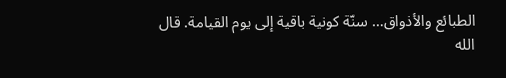الطبائع والأذواق… سنّة كونية باقية إلى يوم القيامة. قال الله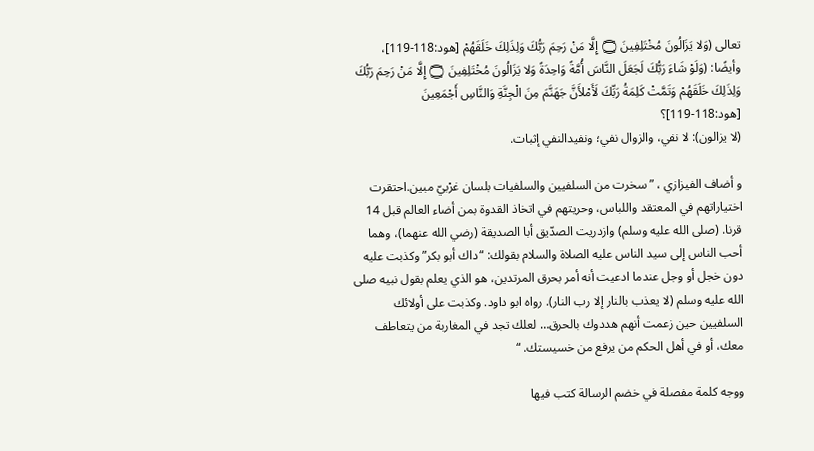تعالى (وَلا يَزَالُونَ مُخْتَلِفِينَ ۝ إِلَّا مَنْ رَحِمَ رَبُّكَ وَلِذَلِكَ خَلَقَهُمْ [هود:118-119]، وأيضًا: (وَلَوْ شَاءَ رَبُّكَ لَجَعَلَ النَّاسَ أُمَّةً وَاحِدَةً وَلا يَزَالُونَ مُخْتَلِفِينَ ۝ إِلَّا مَنْ رَحِمَ رَبُّكَ وَلِذَلِكَ خَلَقَهُمْ وَتَمَّتْ كَلِمَةُ رَبِّكَ لَأَمْلأَنَّ جَهَنَّمَ مِنَ الْجِنَّةِ وَالنَّاسِ أَجْمَعِينَ [هود:118-119]؟
(لا يزالون): لا نفي، والزوال نفي؛ ونفيدالنفي إثبات.

و أضاف الفيزازي ، ” سخرت من السلفيين والسلفيات بلسان غرْبيّ مبين.احتقرت اختياراتهم في المعتقد واللباس، وحريتهم في اتخاذ القدوة بمن أضاء العالم قبل 14 قرنا. (صلى الله عليه وسلم) وازدريت الصدّيق أبا الصديقة (رضي الله عنهما)، وهما أحب الناس إلى سيد الناس عليه الصلاة والسلام بقولك: “داك أبو بكر” وكذبت عليه دون خجل أو وجل عندما ادعيت أنه أمر بحرق المرتدين، هو الذي يعلم بقول نبيه صلى الله عليه وسلم (لا يعذب بالنار إلا رب النار). رواه ابو داود. وكذبت على أولائك السلفيين حين زعمت أنهم هددوك بالحرق… لعلك تجد في المغاربة من يتعاطف معك، أو في أهل الحكم من يرفع من خسيستك. “

ووجه كلمة مفصلة في خضم الرسالة كتب فيها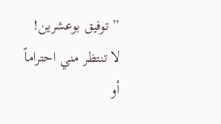” توفيق بوعشرين! لا تنتظر مني احتراماً أو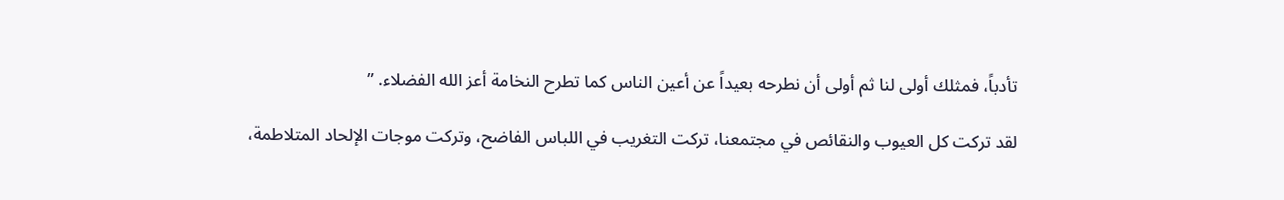تأدباً، فمثلك أولى لنا ثم أولى أن نطرحه بعيداً عن أعين الناس كما تطرح النخامة أعز الله الفضلاء. ”

لقد تركت كل العيوب والنقائص في مجتمعنا، تركت التغريب في اللباس الفاضح، وتركت موجات الإلحاد المتلاطمة،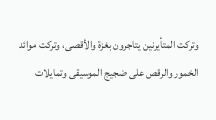وتركت المتأيرنين يتاجرون بغزة والأقصى، وتركت موائد الخمور والرقص على ضجيج الموسيقى وتمايلات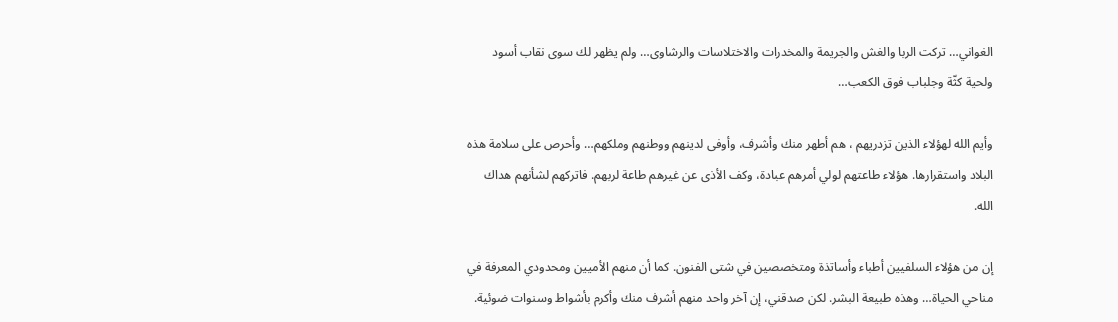الغواني… تركت الربا والغش والجريمة والمخدرات والاختلاسات والرشاوى… ولم يظهر لك سوى نقاب أسود ولحية كثّة وجلباب فوق الكعب…

وأيم الله لهؤلاء الذين تزدريهم ، هم أطهر منك وأشرف، وأوفى لدينهم ووطنهم وملكهم… وأحرص على سلامة هذه البلاد واستقرارها. هؤلاء طاعتهم لولي أمرهم عبادة، وكف الأذى عن غيرهم طاعة لربهم. فاتركهم لشأنهم هداك الله.

إن من هؤلاء السلفيين أطباء وأساتذة ومتخصصين في شتى الفنون. كما أن منهم الأميين ومحدودي المعرفة في مناحي الحياة… وهذه طبيعة البشر. لكن صدقني، إن آخر واحد منهم أشرف منك وأكرم بأشواط وسنوات ضوئية.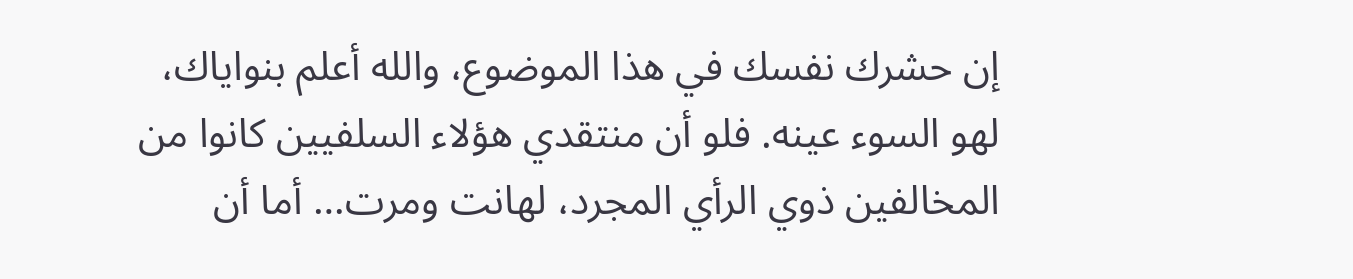إن حشرك نفسك في هذا الموضوع، والله أعلم بنواياك، لهو السوء عينه. فلو أن منتقدي هؤلاء السلفيين كانوا من المخالفين ذوي الرأي المجرد، لهانت ومرت… أما أن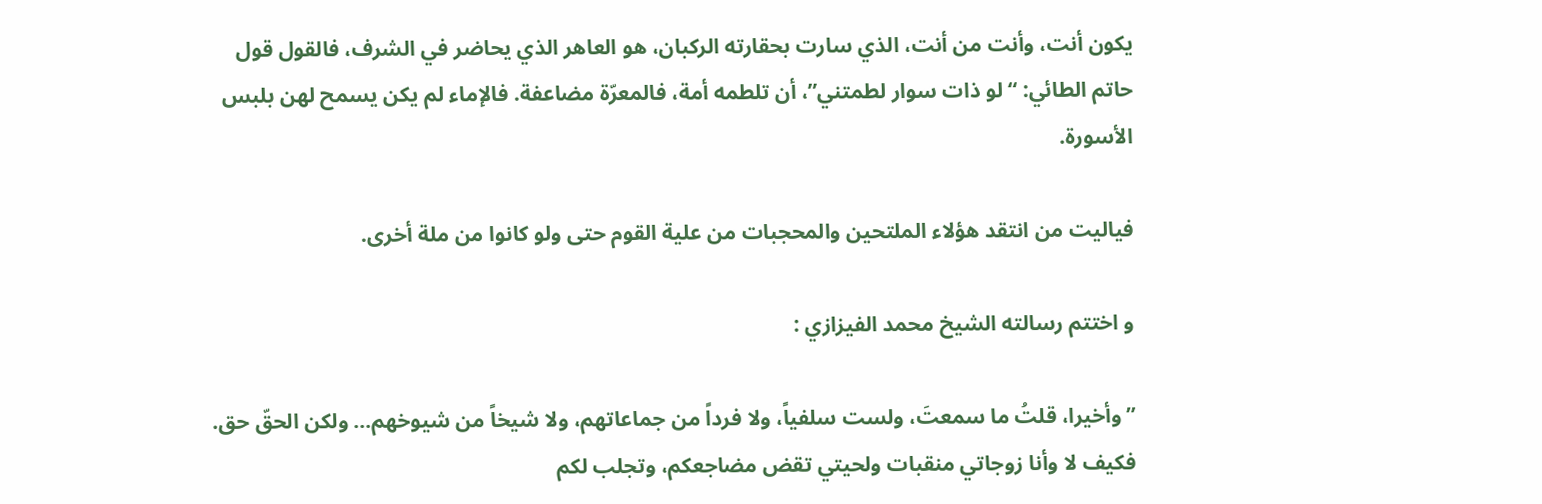يكون أنت، وأنت من أنت، الذي سارت بحقارته الركبان، هو العاهر الذي يحاضر في الشرف، فالقول قول حاتم الطائي: “لو ذات سوار لطمتني”، أن تلطمه أمة، فالمعرّة مضاعفة. فالإماء لم يكن يسمح لهن بلبس الأسورة.

فياليت من انتقد هؤلاء الملتحين والمحجبات من علية القوم حتى ولو كانوا من ملة أخرى.

و اختتم رسالته الشيخ محمد الفيزازي :

” وأخيرا، قلتُ ما سمعتَ، ولست سلفياً، ولا فرداً من جماعاتهم، ولا شيخاً من شيوخهم… ولكن الحقّ حق. فكيف لا وأنا زوجاتي منقبات ولحيتي تقض مضاجعكم، وتجلب لكم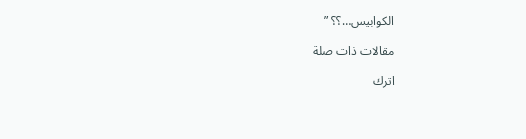الكوابيس…؟؟ ”

مقالات ذات صلة

اترك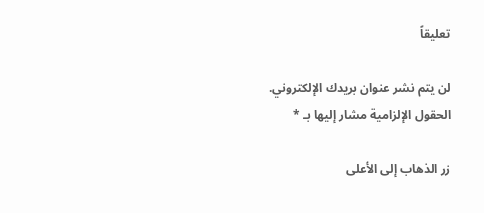تعليقاً

لن يتم نشر عنوان بريدك الإلكتروني. الحقول الإلزامية مشار إليها بـ *

زر الذهاب إلى الأعلى